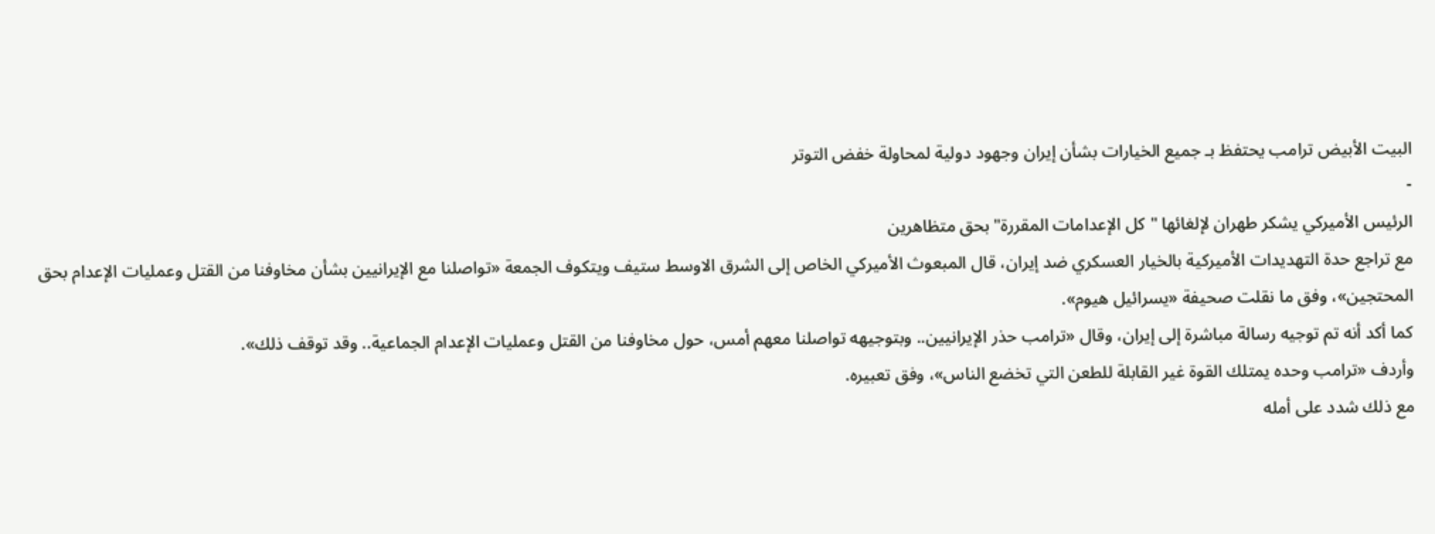البيت الأبيض ترامب يحتفظ بـ جميع الخيارات بشأن إيران وجهود دولية لمحاولة خفض التوتر
-
الرئيس الأميركي يشكر طهران لإلغائها "كل الإعدامات المقررة" بحق متظاهرين
مع تراجع حدة التهديدات الأميركية بالخيار العسكري ضد إيران، قال المبعوث الأميركي الخاص إلى الشرق الاوسط ستيف ويتكوف الجمعة «تواصلنا مع الإيرانيين بشأن مخاوفنا من القتل وعمليات الإعدام بحق المحتجين»، وفق ما نقلت صحيفة «يسرائيل هيوم».
كما أكد أنه تم توجيه رسالة مباشرة إلى إيران، وقال «ترامب حذر الإيرانيين.. وبتوجيهه تواصلنا معهم أمس، حول مخاوفنا من القتل وعمليات الإعدام الجماعية.. وقد توقف ذلك».
وأردف «ترامب وحده يمتلك القوة غير القابلة للطعن التي تخضع الناس»، وفق تعبيره.
مع ذلك شدد على أمله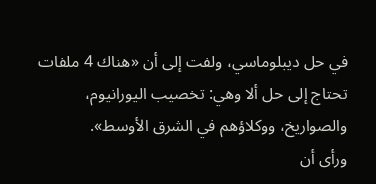في حل ديبلوماسي، ولفت إلى أن «هناك 4 ملفات تحتاج إلى حل ألا وهي: تخصيب اليورانيوم، والصواريخ، ووكلاؤهم في الشرق الأوسط».
ورأى أن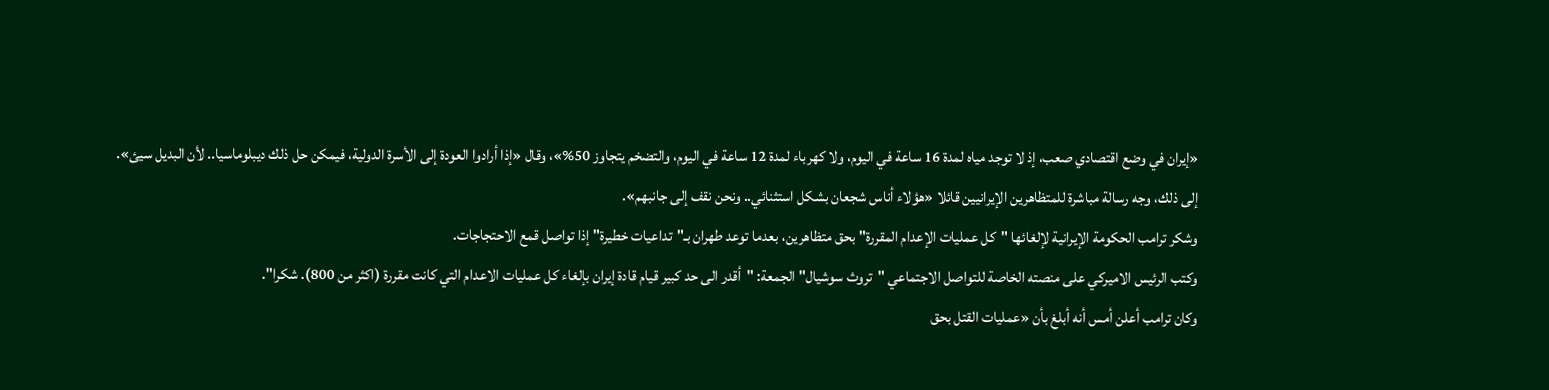«إيران في وضع اقتصادي صعب، إذ لا توجد مياه لمدة 16 ساعة في اليوم، ولا كهرباء لمدة 12 ساعة في اليوم، والتضخم يتجاوز 50%»، وقال «إذا أرادوا العودة إلى الأسرة الدولية، فيمكن حل ذلك ديبلوماسيا.. لأن البديل سيئ».
إلى ذلك، وجه رسالة مباشرة للمتظاهرين الإيرانيين قائلا «هؤلاء أناس شجعان بشكل استثنائي.. ونحن نقف إلى جانبهم».
وشكر ترامب الحكومة الإيرانية لإلغائها "كل عمليات الإعدام المقررة" بحق متظاهرين، بعدما توعد طهران بـ"تداعيات خطيرة" إذا تواصل قمع الاحتجاجات.
وكتب الرئيس الاميركي على منصته الخاصة للتواصل الاجتماعي "تروث سوشيال" الجمعة: "أقدر الى حد كبير قيام قادة إيران بإلغاء كل عمليات الاعدام التي كانت مقررة (اكثر من 800). شكرا".
وكان ترامب أعلن أمس أنه أبلغ بأن «عمليات القتل بحق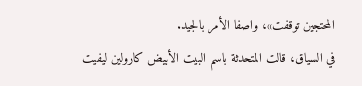المحتجين توقفت»، واصفا الأمر بالجيد.
في السياق، قالت المتحدثة باسم البيت الأبيض كارولين ليفيت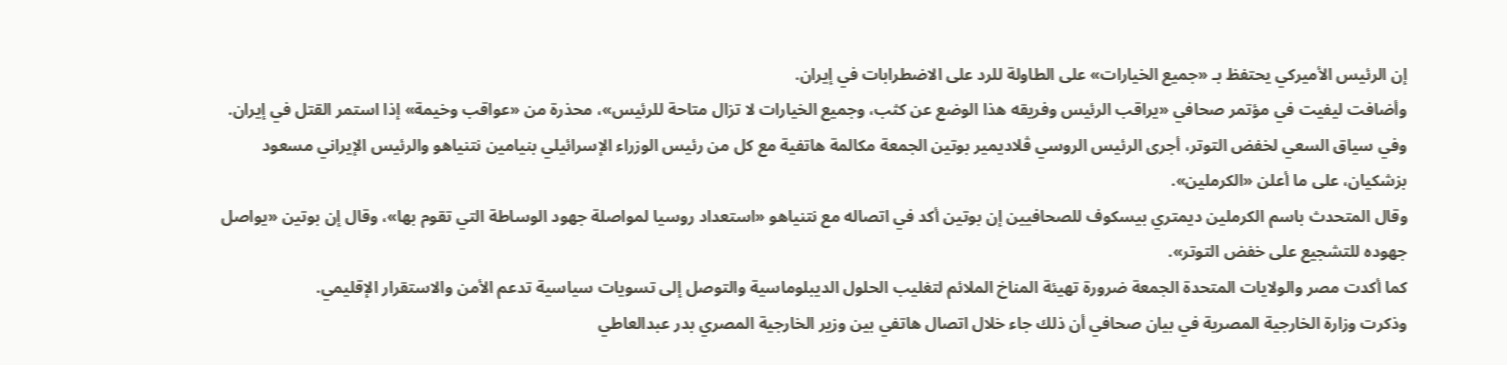إن الرئيس الأميركي يحتفظ بـ «جميع الخيارات» على الطاولة للرد على الاضطرابات في إيران.
وأضافت ليفيت في مؤتمر صحافي «يراقب الرئيس وفريقه هذا الوضع عن كثب، وجميع الخيارات لا تزال متاحة للرئيس»، محذرة من «عواقب وخيمة» إذا استمر القتل في إيران.
وفي سياق السعي لخفض التوتر، أجرى الرئيس الروسي ڤلاديمير بوتين الجمعة مكالمة هاتفية مع كل من رئيس الوزراء الإسرائيلي بنيامين نتنياهو والرئيس الإيراني مسعود بزشكيان، على ما أعلن «الكرملين».
وقال المتحدث باسم الكرملين ديمتري بيسكوف للصحافيين إن بوتين أكد في اتصاله مع نتنياهو «استعداد روسيا لمواصلة جهود الوساطة التي تقوم بها»، وقال إن بوتين «يواصل جهوده للتشجيع على خفض التوتر».
كما أكدت مصر والولايات المتحدة الجمعة ضرورة تهيئة المناخ الملائم لتغليب الحلول الديبلوماسية والتوصل إلى تسويات سياسية تدعم الأمن والاستقرار الإقليمي.
وذكرت وزارة الخارجية المصرية في بيان صحافي أن ذلك جاء خلال اتصال هاتفي بين وزير الخارجية المصري بدر عبدالعاطي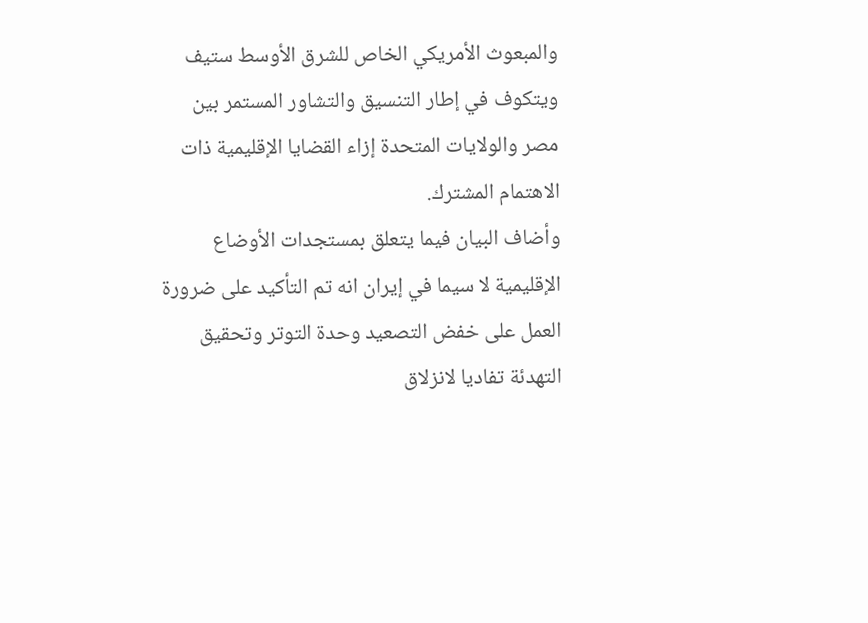والمبعوث الأمريكي الخاص للشرق الأوسط ستيف ويتكوف في إطار التنسيق والتشاور المستمر بين مصر والولايات المتحدة إزاء القضايا الإقليمية ذات الاهتمام المشترك.
وأضاف البيان فيما يتعلق بمستجدات الأوضاع الإقليمية لا سيما في إيران انه تم التأكيد على ضرورة العمل على خفض التصعيد وحدة التوتر وتحقيق التهدئة تفاديا لانزلاق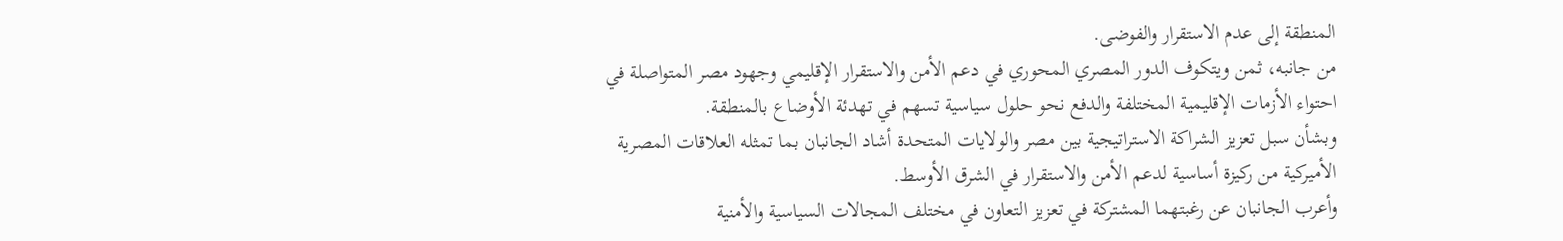المنطقة إلى عدم الاستقرار والفوضى.
من جانبه، ثمن ويتكوف الدور المصري المحوري في دعم الأمن والاستقرار الإقليمي وجهود مصر المتواصلة في احتواء الأزمات الإقليمية المختلفة والدفع نحو حلول سياسية تسهم في تهدئة الأوضاع بالمنطقة.
وبشأن سبل تعزيز الشراكة الاستراتيجية بين مصر والولايات المتحدة أشاد الجانبان بما تمثله العلاقات المصرية الأميركية من ركيزة أساسية لدعم الأمن والاستقرار في الشرق الأوسط.
وأعرب الجانبان عن رغبتهما المشتركة في تعزيز التعاون في مختلف المجالات السياسية والأمنية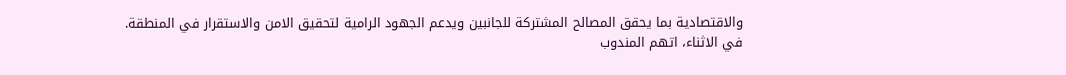والاقتصادية بما يحقق المصالح المشتركة للجانبين ويدعم الجهود الرامية لتحقيق الامن والاستقرار في المنطقة.
في الاثناء، اتهم المندوب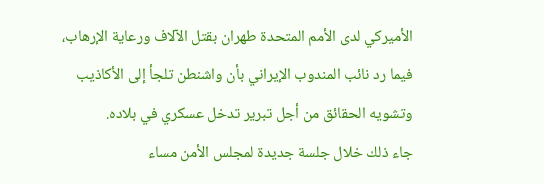الأميركي لدى الأمم المتحدة طهران بقتل الآلاف ورعاية الإرهاب، فيما رد نائب المندوب الإيراني بأن واشنطن تلجأ إلى الأكاذيب وتشويه الحقائق من أجل تبرير تدخل عسكري في بلاده.
جاء ذلك خلال جلسة جديدة لمجلس الأمن مساء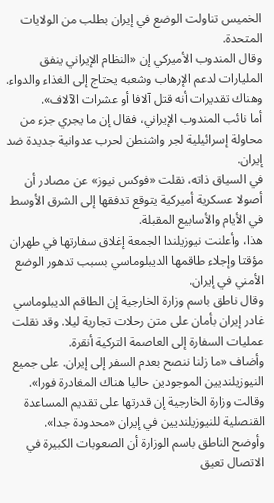الخميس تناولت الوضع في إيران بطلب من الولايات المتحدة.
وقال المندوب الأميركي إن «النظام الإيراني ينفق المليارات لدعم الإرهاب وشعبه يحتاج إلى الغذاء والدواء. وهناك تقديرات أنه قتل آلافا أو عشرات الآلاف».
أما نائب المندوب الإيراني، فقال إن ما يجري جزء من محاولة إسرائيلية لجر واشنطن لحرب عدوانية جديدة ضد إيران.
في السياق ذاته، نقلت «فوكس نيوز» عن مصادر أن أصولا عسكرية أميركية يتوقع تدفقها إلى الشرق الأوسط في الأيام والأسابيع المقبلة.
هذا، وأعلنت نيوزيلندا الجمعة إغلاق سفارتها في طهران مؤقتا وإجلاء طاقمها الديبلوماسي بسبب تدهور الوضع الأمني في إيران.
وقال ناطق باسم وزارة الخارجية إن الطاقم الديبلوماسي غادر إيران بأمان على متن رحلات تجارية ليلا. وقد نقلت عمليات السفارة إلى العاصمة التركية أنقرة.
وأضاف «ما زلنا ننصح بعدم السفر إلى إيران. على جميع النيوزيلنديين الموجودين حاليا هناك المغادرة فورا».
وقالت وزارة الخارجية إن قدرتها على تقديم المساعدة القنصلية للنيوزيلنديين في إيران «محدودة جدا».
وأوضح الناطق باسم الوزارة أن الصعوبات الكبيرة في الاتصال تعيق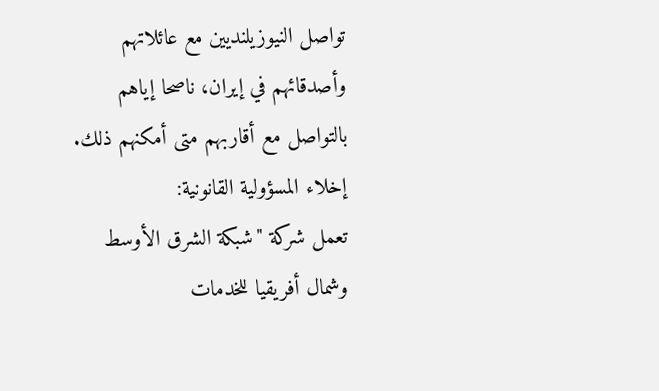تواصل النيوزيلنديين مع عائلاتهم وأصدقائهم في إيران، ناصحا إياهم بالتواصل مع أقاربهم متى أمكنهم ذلك.
إخلاء المسؤولية القانونية:
تعمل شركة "شبكة الشرق الأوسط
وشمال أفريقيا للخدمات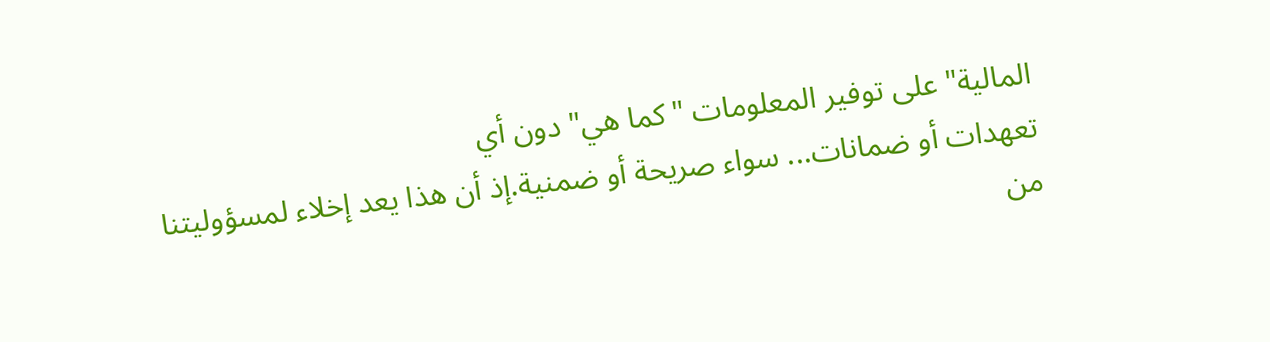المالية" على توفير المعلومات "كما هي" دون أي
تعهدات أو ضمانات... سواء صريحة أو ضمنية.إذ أن هذا يعد إخلاء لمسؤوليتنا
من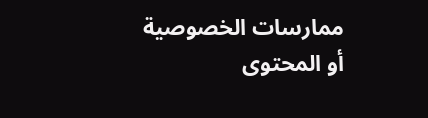ممارسات الخصوصية أو المحتوى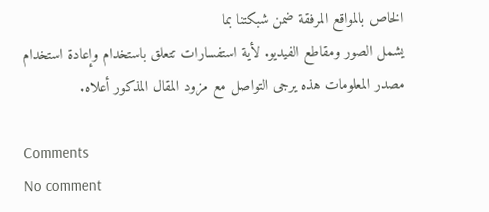الخاص بالمواقع المرفقة ضمن شبكتنا بما
يشمل الصور ومقاطع الفيديو. لأية استفسارات تتعلق باستخدام وإعادة استخدام
مصدر المعلومات هذه يرجى التواصل مع مزود المقال المذكور أعلاه.

Comments
No comment